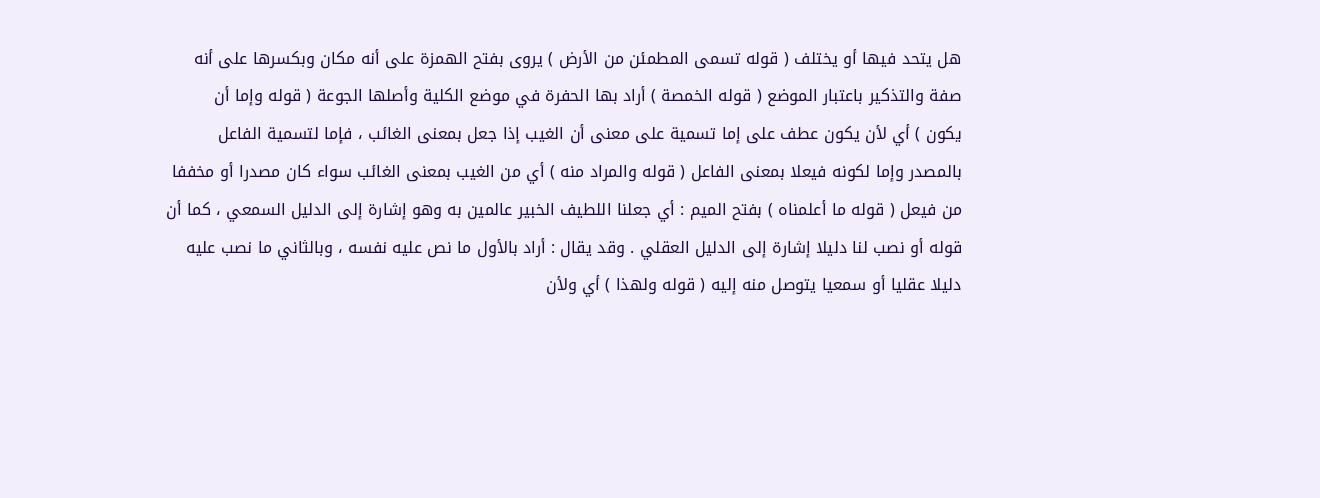هل يتحد فيها أو يختلف ( قوله تسمى المطمئن من الأرض ) يروى بفتح الهمزة على أنه مكان وبكسرها على أنه
صفة والتذكير باعتبار الموضع ( قوله الخمصة ) أراد بها الحفرة في موضع الكلية وأصلها الجوعة ( قوله وإما أن
يكون ) أي لأن يكون عطف على إما تسمية على معنى أن الغيب إذا جعل بمعنى الغائب ، فإما لتسمية الفاعل
بالمصدر وإما لكونه فيعلا بمعنى الفاعل ( قوله والمراد منه ) أي من الغيب بمعنى الغائب سواء كان مصدرا أو مخففا
من فيعل ( قوله ما أعلمناه ) بفتح الميم : أي جعلنا اللطيف الخبير عالمين به وهو إشارة إلى الدليل السمعي ، كما أن
قوله أو نصب لنا دليلا إشارة إلى الدليل العقلي . وقد يقال : أراد بالأول ما نص عليه نفسه ، وبالثاني ما نصب عليه
دليلا عقليا أو سمعيا يتوصل منه إليه ( قوله ولهذا ) أي ولأن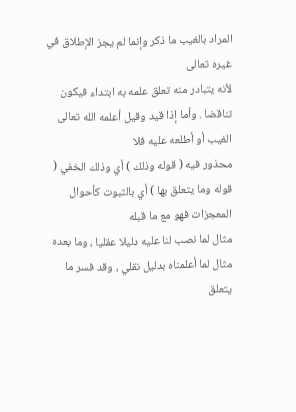المراد بالغيب ما ذكر وإنما لم يجز الإطلاق في غيره تعالى
لأنه يتبادر منه تعلق علمه به ابتداء فيكون تناقضا . وأما إذا قيد وقيل أعلمه الله تعالى الغيب أو أطلعه عليه فلا
محذور فيه ( قوله وذلك ) أي وذلك الخفي ( قوله وما يتعلق بها ) أي بالثبوت كأحوال المعجزات فهو مع ما قبله
مثال لما نصب لنا عليه دليلا عقليا ، وما بعده مثال لما أعلمناه بدليل نقلي ، وقد فسر ما يتعلق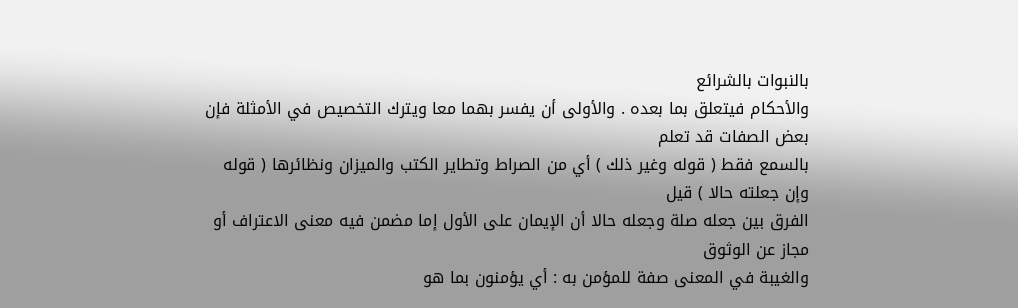بالنبوات بالشرائع
والأحكام فيتعلق بما بعده . والأولى أن يفسر بهما معا ويترك التخصيص في الأمثلة فإن بعض الصفات قد تعلم
بالسمع فقط ( قوله وغير ذلك ) أي من الصراط وتطاير الكتب والميزان ونظائرها ( قوله وإن جعلته حالا ) قيل
الفرق بين جعله صلة وجعله حالا أن الإيمان على الأول إما مضمن فيه معنى الاعتراف أو مجاز عن الوثوق
والغيبة في المعنى صفة للمؤمن به : أي يؤمنون بما هو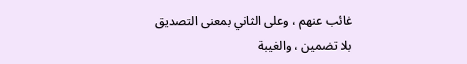غائب عنهم ، وعلى الثاني بمعنى التصديق بلا تضمين ، والغيبة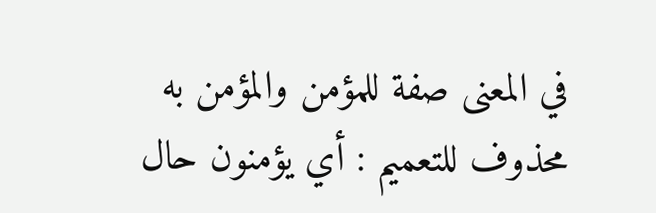في المعنى صفة للمؤمن والمؤمن به محذوف للتعميم : أي يؤمنون حال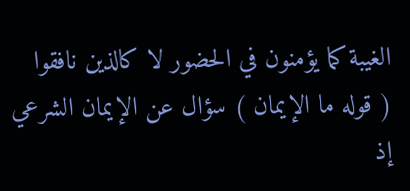الغيبة كما يؤمنون في الحضور لا كالذين نافقوا
( قوله ما الإيمان ) سؤال عن الإيمان الشرعي إذ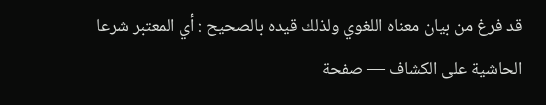قد فرغ من بيان معناه اللغوي ولذلك قيده بالصحيح : أي المعتبر شرعا
الحاشية على الكشاف — صفحة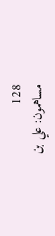128
مساهمون: علي بن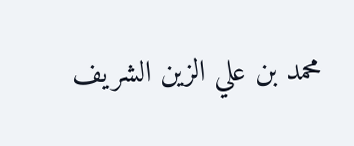محمد بن علي الزين الشريف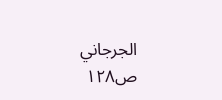الجرجاني
ص١٢٨